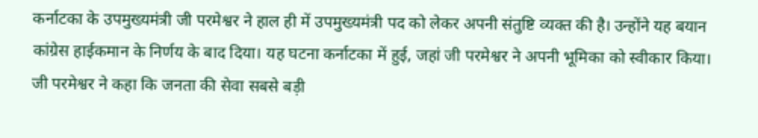कर्नाटका के उपमुख्यमंत्री जी परमेश्वर ने हाल ही में उपमुख्यमंत्री पद को लेकर अपनी संतुष्टि व्यक्त की है। उन्होंने यह बयान कांग्रेस हाईकमान के निर्णय के बाद दिया। यह घटना कर्नाटका में हुई, जहां जी परमेश्वर ने अपनी भूमिका को स्वीकार किया।
जी परमेश्वर ने कहा कि जनता की सेवा सबसे बड़ी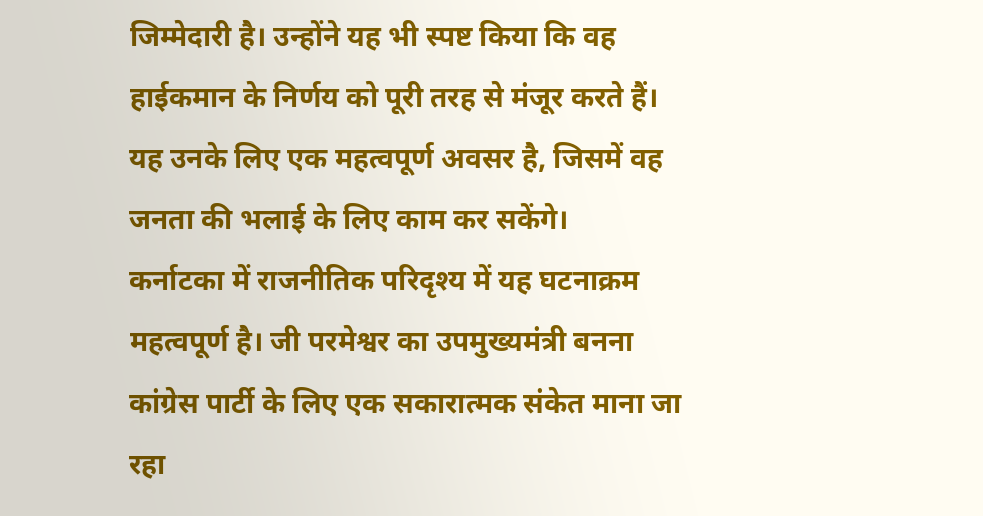जिम्मेदारी है। उन्होंने यह भी स्पष्ट किया कि वह हाईकमान के निर्णय को पूरी तरह से मंजूर करते हैं। यह उनके लिए एक महत्वपूर्ण अवसर है, जिसमें वह जनता की भलाई के लिए काम कर सकेंगे।
कर्नाटका में राजनीतिक परिदृश्य में यह घटनाक्रम महत्वपूर्ण है। जी परमेश्वर का उपमुख्यमंत्री बनना कांग्रेस पार्टी के लिए एक सकारात्मक संकेत माना जा रहा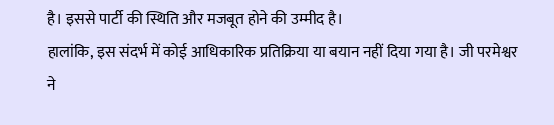है। इससे पार्टी की स्थिति और मजबूत होने की उम्मीद है।
हालांकि, इस संदर्भ में कोई आधिकारिक प्रतिक्रिया या बयान नहीं दिया गया है। जी परमेश्वर ने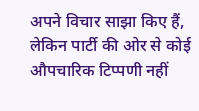अपने विचार साझा किए हैं, लेकिन पार्टी की ओर से कोई औपचारिक टिप्पणी नहीं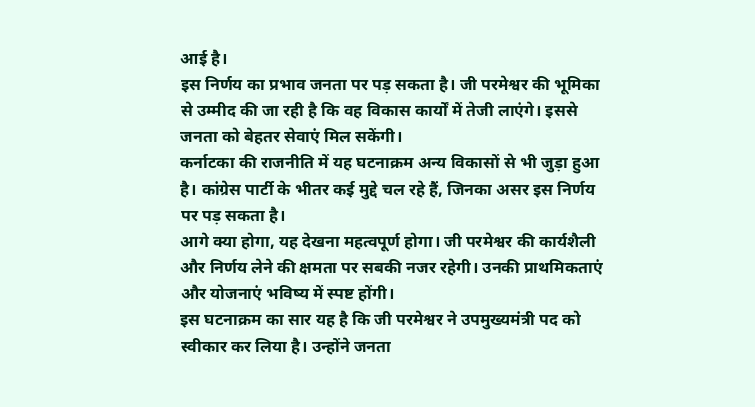आई है।
इस निर्णय का प्रभाव जनता पर पड़ सकता है। जी परमेश्वर की भूमिका से उम्मीद की जा रही है कि वह विकास कार्यों में तेजी लाएंगे। इससे जनता को बेहतर सेवाएं मिल सकेंगी।
कर्नाटका की राजनीति में यह घटनाक्रम अन्य विकासों से भी जुड़ा हुआ है। कांग्रेस पार्टी के भीतर कई मुद्दे चल रहे हैं, जिनका असर इस निर्णय पर पड़ सकता है।
आगे क्या होगा, यह देखना महत्वपूर्ण होगा। जी परमेश्वर की कार्यशैली और निर्णय लेने की क्षमता पर सबकी नजर रहेगी। उनकी प्राथमिकताएं और योजनाएं भविष्य में स्पष्ट होंगी।
इस घटनाक्रम का सार यह है कि जी परमेश्वर ने उपमुख्यमंत्री पद को स्वीकार कर लिया है। उन्होंने जनता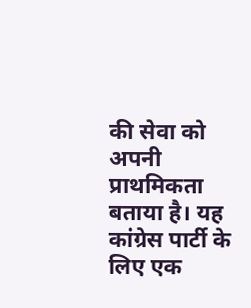की सेवा को अपनी प्राथमिकता बताया है। यह कांग्रेस पार्टी के लिए एक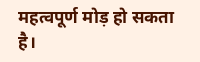महत्वपूर्ण मोड़ हो सकता है।